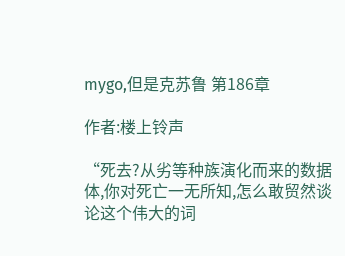mygo,但是克苏鲁 第186章

作者:楼上铃声

“死去?从劣等种族演化而来的数据体,你对死亡一无所知,怎么敢贸然谈论这个伟大的词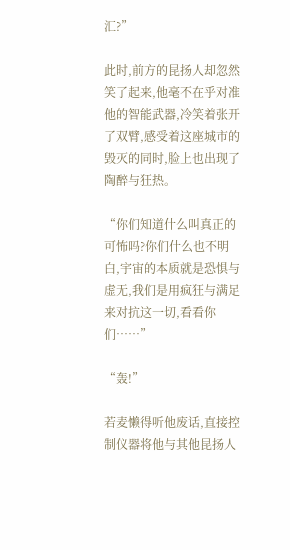汇?”

此时,前方的昆扬人却忽然笑了起来,他毫不在乎对准他的智能武器,冷笑着张开了双臂,感受着这座城市的毁灭的同时,脸上也出现了陶醉与狂热。

“你们知道什么叫真正的可怖吗?你们什么也不明白,宇宙的本质就是恐惧与虚无,我们是用疯狂与满足来对抗这一切,看看你们……”

“轰!”

若麦懒得听他废话,直接控制仪器将他与其他昆扬人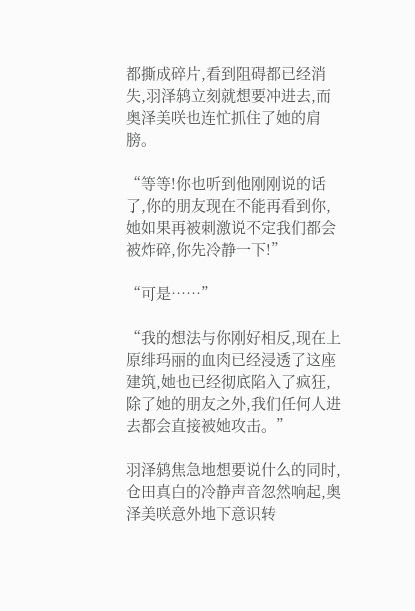都撕成碎片,看到阻碍都已经消失,羽泽鸫立刻就想要冲进去,而奥泽美咲也连忙抓住了她的肩膀。

“等等!你也听到他刚刚说的话了,你的朋友现在不能再看到你,她如果再被刺激说不定我们都会被炸碎,你先冷静一下!”

“可是……”

“我的想法与你刚好相反,现在上原绯玛丽的血肉已经浸透了这座建筑,她也已经彻底陷入了疯狂,除了她的朋友之外,我们任何人进去都会直接被她攻击。”

羽泽鸫焦急地想要说什么的同时,仓田真白的冷静声音忽然响起,奥泽美咲意外地下意识转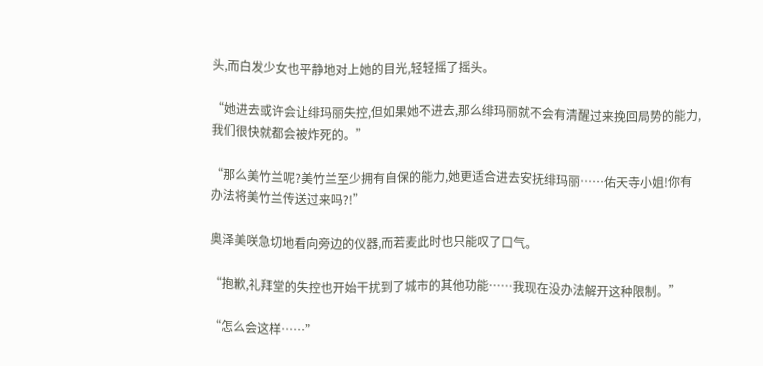头,而白发少女也平静地对上她的目光,轻轻摇了摇头。

“她进去或许会让绯玛丽失控,但如果她不进去,那么绯玛丽就不会有清醒过来挽回局势的能力,我们很快就都会被炸死的。”

“那么美竹兰呢?美竹兰至少拥有自保的能力,她更适合进去安抚绯玛丽……佑天寺小姐!你有办法将美竹兰传送过来吗?!”

奥泽美咲急切地看向旁边的仪器,而若麦此时也只能叹了口气。

“抱歉,礼拜堂的失控也开始干扰到了城市的其他功能……我现在没办法解开这种限制。”

“怎么会这样……”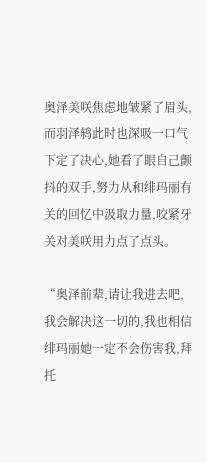奥泽美咲焦虑地皱紧了眉头,而羽泽鸫此时也深吸一口气下定了决心,她看了眼自己颤抖的双手,努力从和绯玛丽有关的回忆中汲取力量,咬紧牙关对美咲用力点了点头。

“奥泽前辈,请让我进去吧,我会解决这一切的,我也相信绯玛丽她一定不会伤害我,拜托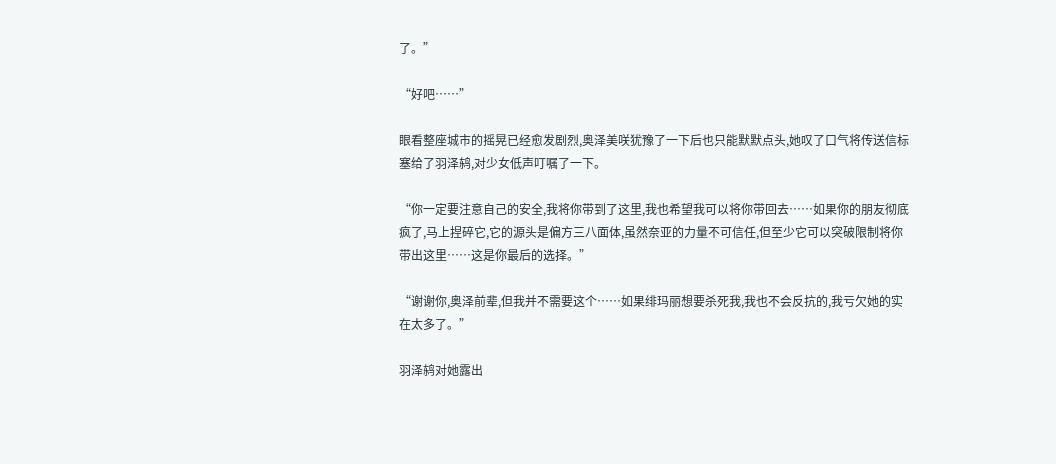了。”

“好吧……”

眼看整座城市的摇晃已经愈发剧烈,奥泽美咲犹豫了一下后也只能默默点头,她叹了口气将传送信标塞给了羽泽鸫,对少女低声叮嘱了一下。

“你一定要注意自己的安全,我将你带到了这里,我也希望我可以将你带回去……如果你的朋友彻底疯了,马上捏碎它,它的源头是偏方三八面体,虽然奈亚的力量不可信任,但至少它可以突破限制将你带出这里……这是你最后的选择。”

“谢谢你,奥泽前辈,但我并不需要这个……如果绯玛丽想要杀死我,我也不会反抗的,我亏欠她的实在太多了。”

羽泽鸫对她露出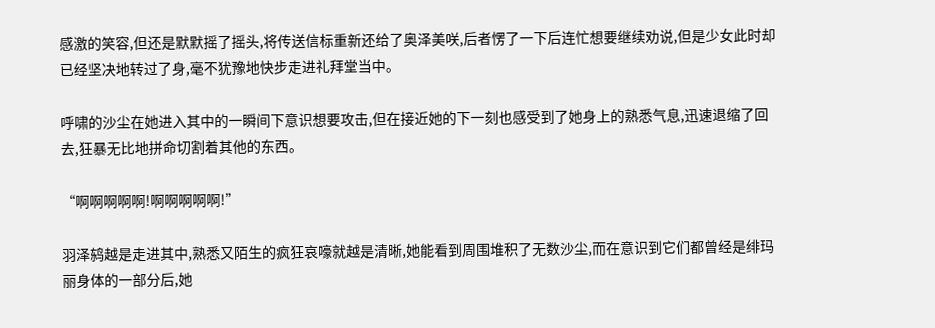感激的笑容,但还是默默摇了摇头,将传送信标重新还给了奥泽美咲,后者愣了一下后连忙想要继续劝说,但是少女此时却已经坚决地转过了身,毫不犹豫地快步走进礼拜堂当中。

呼啸的沙尘在她进入其中的一瞬间下意识想要攻击,但在接近她的下一刻也感受到了她身上的熟悉气息,迅速退缩了回去,狂暴无比地拼命切割着其他的东西。

“啊啊啊啊啊!啊啊啊啊啊!”

羽泽鸫越是走进其中,熟悉又陌生的疯狂哀嚎就越是清晰,她能看到周围堆积了无数沙尘,而在意识到它们都曾经是绯玛丽身体的一部分后,她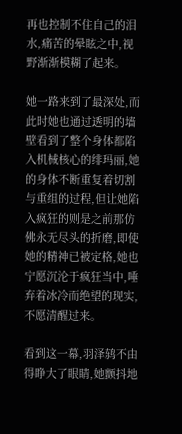再也控制不住自己的泪水,痛苦的晕眩之中,视野渐渐模糊了起来。

她一路来到了最深处,而此时她也通过透明的墙壁看到了整个身体都陷入机械核心的绯玛丽,她的身体不断重复着切割与重组的过程,但让她陷入疯狂的则是之前那仿佛永无尽头的折磨,即使她的精神已被定格,她也宁愿沉沦于疯狂当中,唾弃着冰冷而绝望的现实,不愿清醒过来。

看到这一幕,羽泽鸫不由得睁大了眼睛,她颤抖地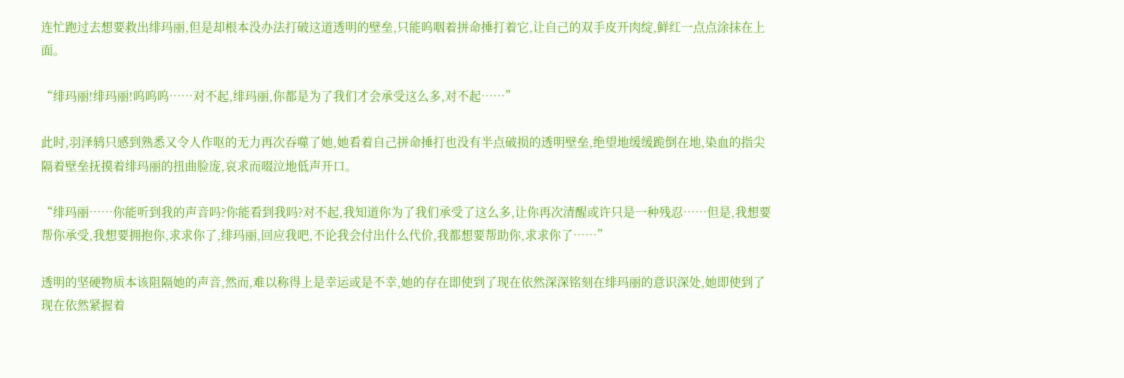连忙跑过去想要救出绯玛丽,但是却根本没办法打破这道透明的壁垒,只能呜咽着拼命捶打着它,让自己的双手皮开肉绽,鲜红一点点涂抹在上面。

“绯玛丽!绯玛丽!呜呜呜……对不起,绯玛丽,你都是为了我们才会承受这么多,对不起……”

此时,羽泽鸫只感到熟悉又令人作呕的无力再次吞噬了她,她看着自己拼命捶打也没有半点破损的透明壁垒,绝望地缓缓跪倒在地,染血的指尖隔着壁垒抚摸着绯玛丽的扭曲脸庞,哀求而啜泣地低声开口。

“绯玛丽……你能听到我的声音吗?你能看到我吗?对不起,我知道你为了我们承受了这么多,让你再次清醒或许只是一种残忍……但是,我想要帮你承受,我想要拥抱你,求求你了,绯玛丽,回应我吧,不论我会付出什么代价,我都想要帮助你,求求你了……”

透明的坚硬物质本该阻隔她的声音,然而,难以称得上是幸运或是不幸,她的存在即使到了现在依然深深铭刻在绯玛丽的意识深处,她即使到了现在依然紧握着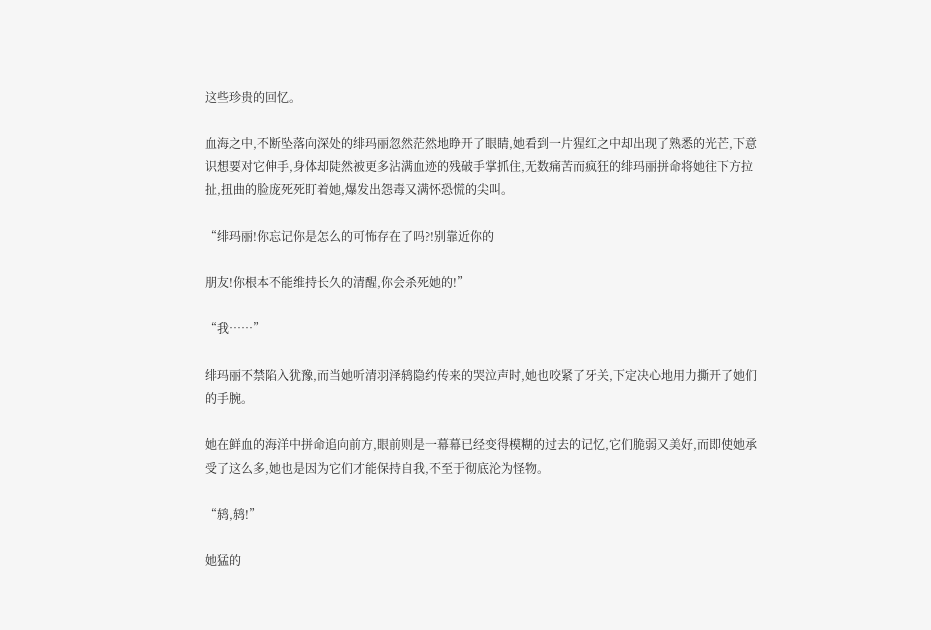这些珍贵的回忆。

血海之中,不断坠落向深处的绯玛丽忽然茫然地睁开了眼睛,她看到一片猩红之中却出现了熟悉的光芒,下意识想要对它伸手,身体却陡然被更多沾满血迹的残破手掌抓住,无数痛苦而疯狂的绯玛丽拼命将她往下方拉扯,扭曲的脸庞死死盯着她,爆发出怨毒又满怀恐慌的尖叫。

“绯玛丽!你忘记你是怎么的可怖存在了吗?!别靠近你的

朋友!你根本不能维持长久的清醒,你会杀死她的!”

“我……”

绯玛丽不禁陷入犹豫,而当她听清羽泽鸫隐约传来的哭泣声时,她也咬紧了牙关,下定决心地用力撕开了她们的手腕。

她在鲜血的海洋中拼命追向前方,眼前则是一幕幕已经变得模糊的过去的记忆,它们脆弱又美好,而即使她承受了这么多,她也是因为它们才能保持自我,不至于彻底沦为怪物。

“鸫,鸫!”

她猛的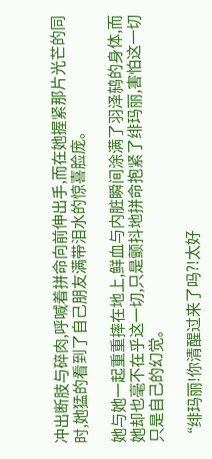冲出断肢与碎肉,呼喊着拼命向前伸出手,而在她握紧那片光芒的同时,她猛的看到了自己朋友满带泪水的惊喜脸庞。

她与她一起重重摔在地上,鲜血与内脏瞬间涂满了羽泽鸫的身体,而她却也毫不在乎这一切,只是颤抖地拼命抱紧了绯玛丽,害怕这一切只是自己的幻觉。

“绯玛丽!你清醒过来了吗?!太好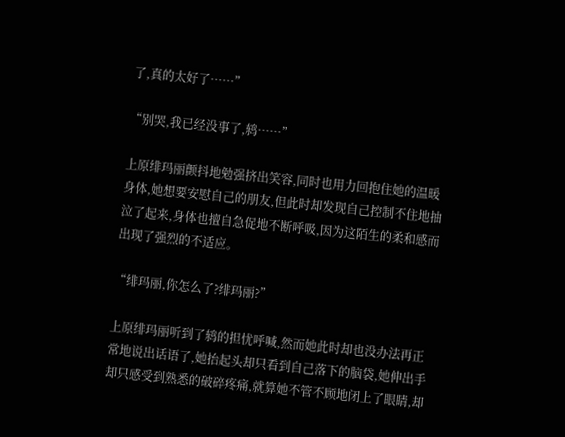了,真的太好了……”

“别哭,我已经没事了,鸫……”

上原绯玛丽颤抖地勉强挤出笑容,同时也用力回抱住她的温暖身体,她想要安慰自己的朋友,但此时却发现自己控制不住地抽泣了起来,身体也擅自急促地不断呼吸,因为这陌生的柔和感而出现了强烈的不适应。

“绯玛丽,你怎么了?绯玛丽?”

上原绯玛丽听到了鸫的担忧呼喊,然而她此时却也没办法再正常地说出话语了,她抬起头却只看到自己落下的脑袋,她伸出手却只感受到熟悉的破碎疼痛,就算她不管不顾地闭上了眼睛,却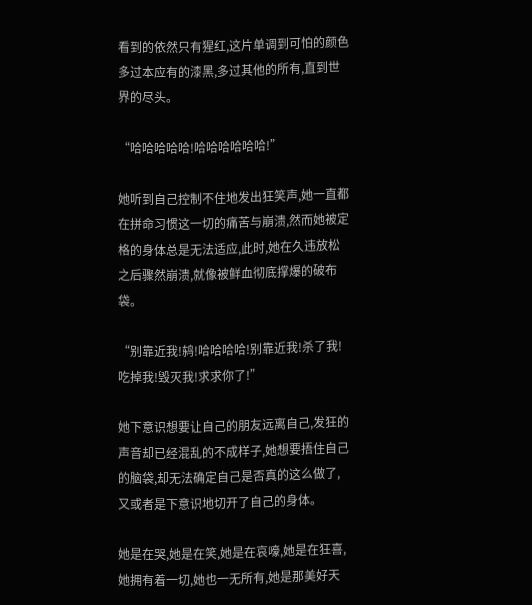看到的依然只有猩红,这片单调到可怕的颜色多过本应有的漆黑,多过其他的所有,直到世界的尽头。

“哈哈哈哈哈!哈哈哈哈哈哈!”

她听到自己控制不住地发出狂笑声,她一直都在拼命习惯这一切的痛苦与崩溃,然而她被定格的身体总是无法适应,此时,她在久违放松之后骤然崩溃,就像被鲜血彻底撑爆的破布袋。

“别靠近我!鸫!哈哈哈哈!别靠近我!杀了我!吃掉我!毁灭我!求求你了!”

她下意识想要让自己的朋友远离自己,发狂的声音却已经混乱的不成样子,她想要捂住自己的脑袋,却无法确定自己是否真的这么做了,又或者是下意识地切开了自己的身体。

她是在哭,她是在笑,她是在哀嚎,她是在狂喜,她拥有着一切,她也一无所有,她是那美好天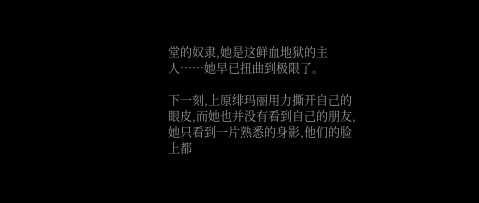堂的奴隶,她是这鲜血地狱的主人……她早已扭曲到极限了。

下一刻,上原绯玛丽用力撕开自己的眼皮,而她也并没有看到自己的朋友,她只看到一片熟悉的身影,他们的脸上都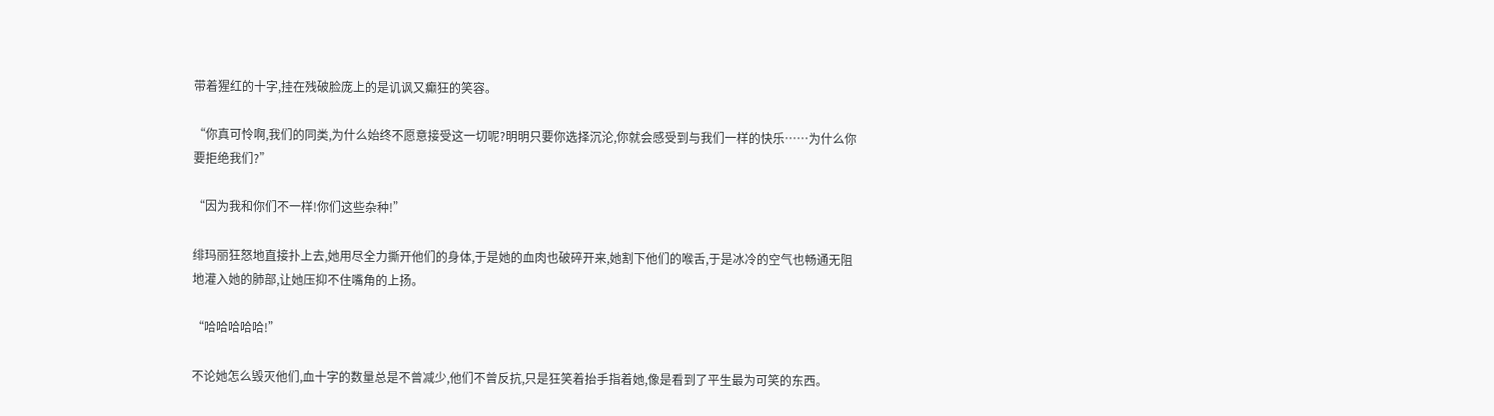带着猩红的十字,挂在残破脸庞上的是讥讽又癫狂的笑容。

“你真可怜啊,我们的同类,为什么始终不愿意接受这一切呢?明明只要你选择沉沦,你就会感受到与我们一样的快乐……为什么你要拒绝我们?”

“因为我和你们不一样!你们这些杂种!”

绯玛丽狂怒地直接扑上去,她用尽全力撕开他们的身体,于是她的血肉也破碎开来,她割下他们的喉舌,于是冰冷的空气也畅通无阻地灌入她的肺部,让她压抑不住嘴角的上扬。

“哈哈哈哈哈!”

不论她怎么毁灭他们,血十字的数量总是不曾减少,他们不曾反抗,只是狂笑着抬手指着她,像是看到了平生最为可笑的东西。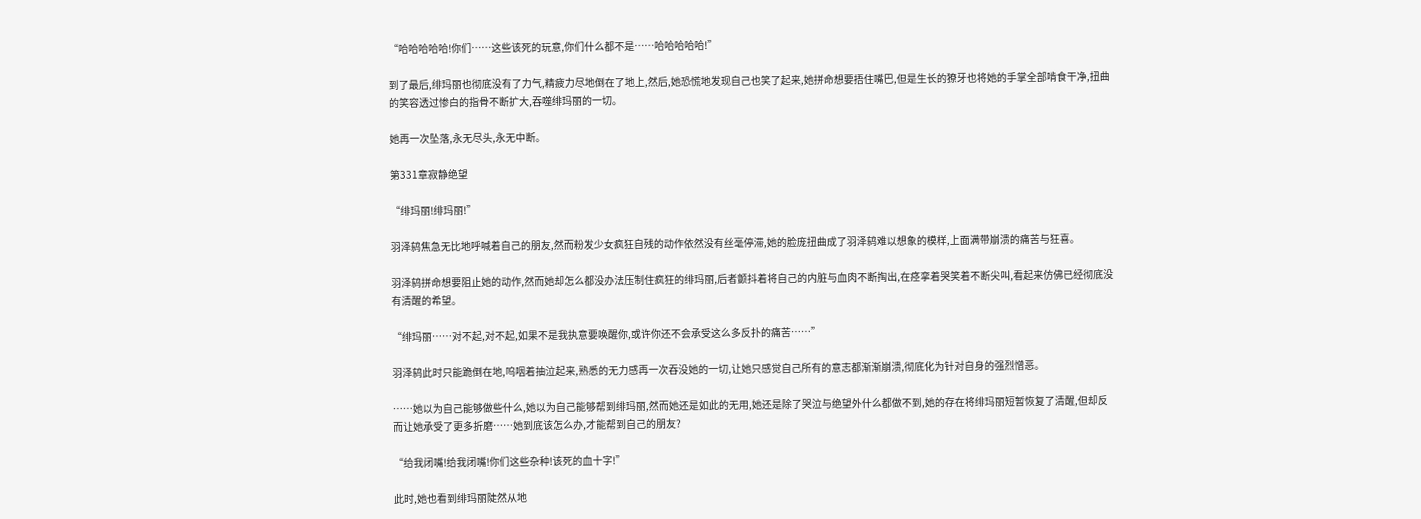“哈哈哈哈哈!你们……这些该死的玩意,你们什么都不是……哈哈哈哈哈!”

到了最后,绯玛丽也彻底没有了力气,精疲力尽地倒在了地上,然后,她恐慌地发现自己也笑了起来,她拼命想要捂住嘴巴,但是生长的獠牙也将她的手掌全部啃食干净,扭曲的笑容透过惨白的指骨不断扩大,吞噬绯玛丽的一切。

她再一次坠落,永无尽头,永无中断。

第331章寂静绝望

“绯玛丽!绯玛丽!”

羽泽鸫焦急无比地呼喊着自己的朋友,然而粉发少女疯狂自残的动作依然没有丝毫停滞,她的脸庞扭曲成了羽泽鸫难以想象的模样,上面满带崩溃的痛苦与狂喜。

羽泽鸫拼命想要阻止她的动作,然而她却怎么都没办法压制住疯狂的绯玛丽,后者颤抖着将自己的内脏与血肉不断掏出,在痉挛着哭笑着不断尖叫,看起来仿佛已经彻底没有清醒的希望。

“绯玛丽……对不起,对不起,如果不是我执意要唤醒你,或许你还不会承受这么多反扑的痛苦……”

羽泽鸫此时只能跪倒在地,呜咽着抽泣起来,熟悉的无力感再一次吞没她的一切,让她只感觉自己所有的意志都渐渐崩溃,彻底化为针对自身的强烈憎恶。

……她以为自己能够做些什么,她以为自己能够帮到绯玛丽,然而她还是如此的无用,她还是除了哭泣与绝望外什么都做不到,她的存在将绯玛丽短暂恢复了清醒,但却反而让她承受了更多折磨……她到底该怎么办,才能帮到自己的朋友?

“给我闭嘴!给我闭嘴!你们这些杂种!该死的血十字!”

此时,她也看到绯玛丽陡然从地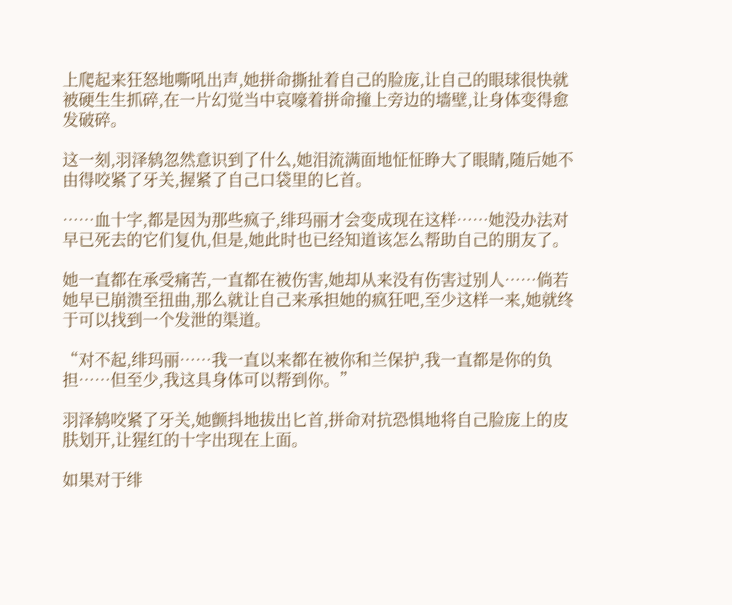上爬起来狂怒地嘶吼出声,她拼命撕扯着自己的脸庞,让自己的眼球很快就被硬生生抓碎,在一片幻觉当中哀嚎着拼命撞上旁边的墙壁,让身体变得愈发破碎。

这一刻,羽泽鸫忽然意识到了什么,她泪流满面地怔怔睁大了眼睛,随后她不由得咬紧了牙关,握紧了自己口袋里的匕首。

……血十字,都是因为那些疯子,绯玛丽才会变成现在这样……她没办法对早已死去的它们复仇,但是,她此时也已经知道该怎么帮助自己的朋友了。

她一直都在承受痛苦,一直都在被伤害,她却从来没有伤害过别人……倘若她早已崩溃至扭曲,那么就让自己来承担她的疯狂吧,至少这样一来,她就终于可以找到一个发泄的渠道。

“对不起,绯玛丽……我一直以来都在被你和兰保护,我一直都是你的负担……但至少,我这具身体可以帮到你。”

羽泽鸫咬紧了牙关,她颤抖地拔出匕首,拼命对抗恐惧地将自己脸庞上的皮肤划开,让猩红的十字出现在上面。

如果对于绯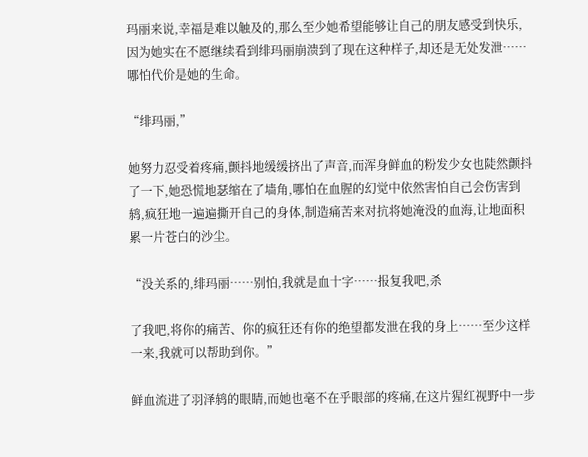玛丽来说,幸福是难以触及的,那么至少她希望能够让自己的朋友感受到快乐,因为她实在不愿继续看到绯玛丽崩溃到了现在这种样子,却还是无处发泄……哪怕代价是她的生命。

“绯玛丽,”

她努力忍受着疼痛,颤抖地缓缓挤出了声音,而浑身鲜血的粉发少女也陡然颤抖了一下,她恐慌地瑟缩在了墙角,哪怕在血腥的幻觉中依然害怕自己会伤害到鸫,疯狂地一遍遍撕开自己的身体,制造痛苦来对抗将她淹没的血海,让地面积累一片苍白的沙尘。

“没关系的,绯玛丽……别怕,我就是血十字……报复我吧,杀

了我吧,将你的痛苦、你的疯狂还有你的绝望都发泄在我的身上……至少这样一来,我就可以帮助到你。”

鲜血流进了羽泽鸫的眼睛,而她也毫不在乎眼部的疼痛,在这片猩红视野中一步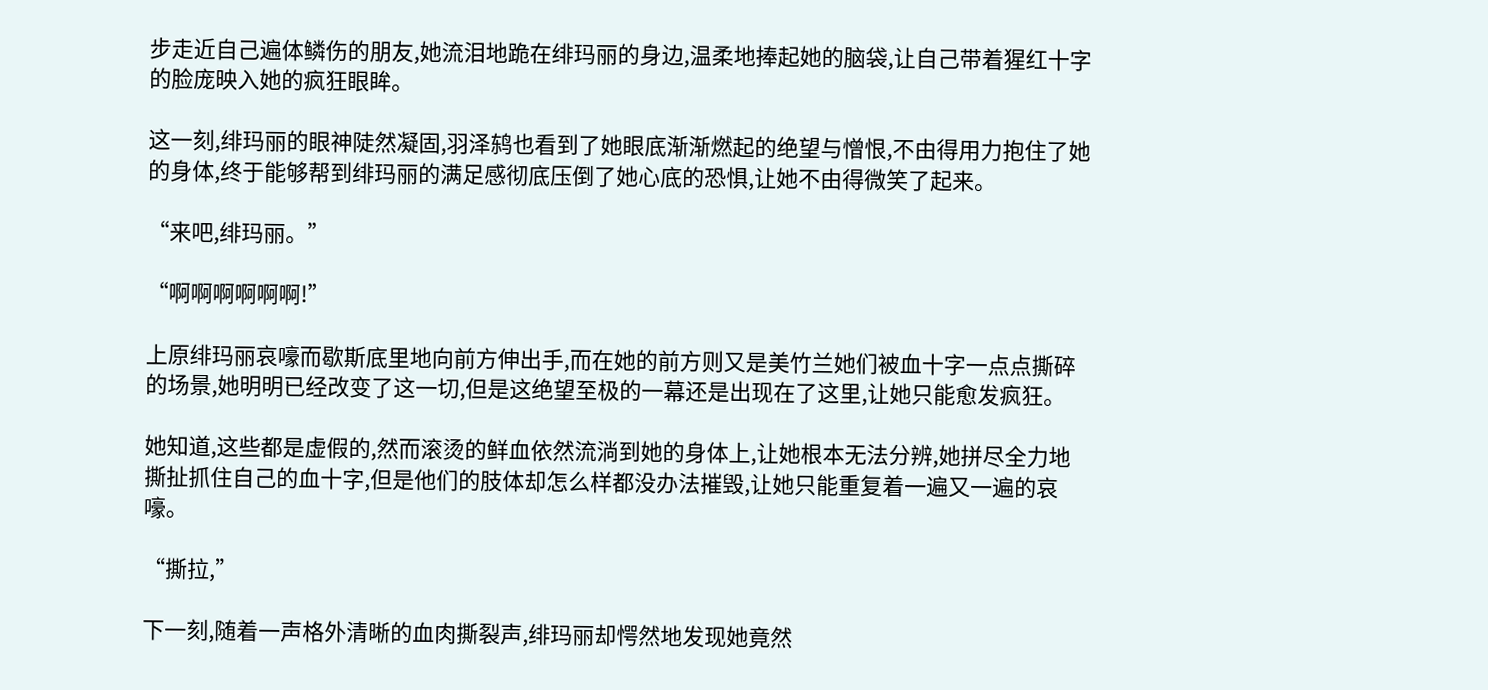步走近自己遍体鳞伤的朋友,她流泪地跪在绯玛丽的身边,温柔地捧起她的脑袋,让自己带着猩红十字的脸庞映入她的疯狂眼眸。

这一刻,绯玛丽的眼神陡然凝固,羽泽鸫也看到了她眼底渐渐燃起的绝望与憎恨,不由得用力抱住了她的身体,终于能够帮到绯玛丽的满足感彻底压倒了她心底的恐惧,让她不由得微笑了起来。

“来吧,绯玛丽。”

“啊啊啊啊啊啊!”

上原绯玛丽哀嚎而歇斯底里地向前方伸出手,而在她的前方则又是美竹兰她们被血十字一点点撕碎的场景,她明明已经改变了这一切,但是这绝望至极的一幕还是出现在了这里,让她只能愈发疯狂。

她知道,这些都是虚假的,然而滚烫的鲜血依然流淌到她的身体上,让她根本无法分辨,她拼尽全力地撕扯抓住自己的血十字,但是他们的肢体却怎么样都没办法摧毁,让她只能重复着一遍又一遍的哀嚎。

“撕拉,”

下一刻,随着一声格外清晰的血肉撕裂声,绯玛丽却愕然地发现她竟然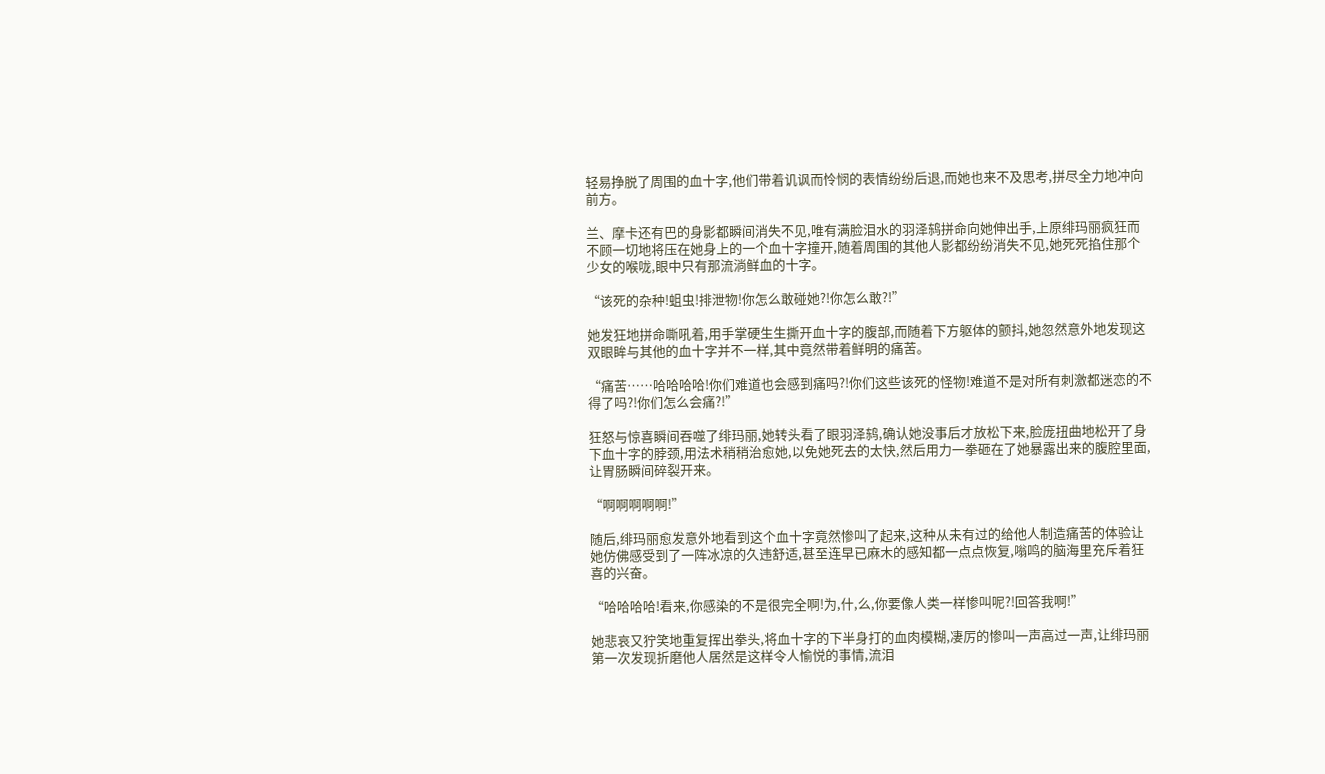轻易挣脱了周围的血十字,他们带着讥讽而怜悯的表情纷纷后退,而她也来不及思考,拼尽全力地冲向前方。

兰、摩卡还有巴的身影都瞬间消失不见,唯有满脸泪水的羽泽鸫拼命向她伸出手,上原绯玛丽疯狂而不顾一切地将压在她身上的一个血十字撞开,随着周围的其他人影都纷纷消失不见,她死死掐住那个少女的喉咙,眼中只有那流淌鲜血的十字。

“该死的杂种!蛆虫!排泄物!你怎么敢碰她?!你怎么敢?!”

她发狂地拼命嘶吼着,用手掌硬生生撕开血十字的腹部,而随着下方躯体的颤抖,她忽然意外地发现这双眼眸与其他的血十字并不一样,其中竟然带着鲜明的痛苦。

“痛苦……哈哈哈哈!你们难道也会感到痛吗?!你们这些该死的怪物!难道不是对所有刺激都迷恋的不得了吗?!你们怎么会痛?!”

狂怒与惊喜瞬间吞噬了绯玛丽,她转头看了眼羽泽鸫,确认她没事后才放松下来,脸庞扭曲地松开了身下血十字的脖颈,用法术稍稍治愈她,以免她死去的太快,然后用力一拳砸在了她暴露出来的腹腔里面,让胃肠瞬间碎裂开来。

“啊啊啊啊啊!”

随后,绯玛丽愈发意外地看到这个血十字竟然惨叫了起来,这种从未有过的给他人制造痛苦的体验让她仿佛感受到了一阵冰凉的久违舒适,甚至连早已麻木的感知都一点点恢复,嗡鸣的脑海里充斥着狂喜的兴奋。

“哈哈哈哈!看来,你感染的不是很完全啊!为,什,么,你要像人类一样惨叫呢?!回答我啊!”

她悲哀又狞笑地重复挥出拳头,将血十字的下半身打的血肉模糊,凄厉的惨叫一声高过一声,让绯玛丽第一次发现折磨他人居然是这样令人愉悦的事情,流泪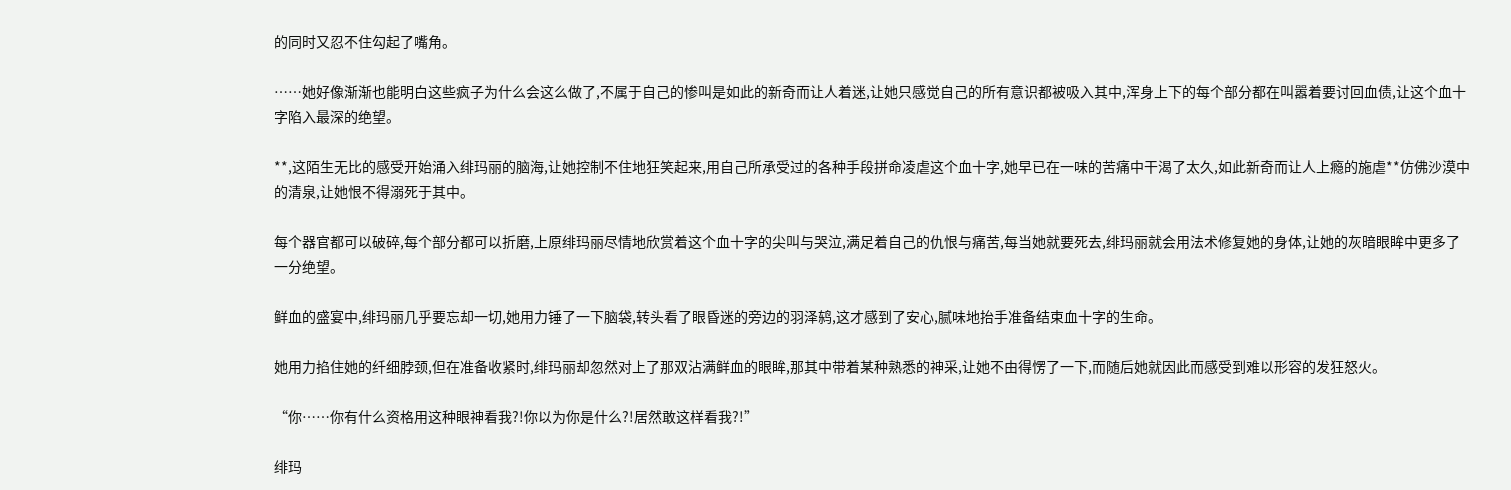的同时又忍不住勾起了嘴角。

……她好像渐渐也能明白这些疯子为什么会这么做了,不属于自己的惨叫是如此的新奇而让人着迷,让她只感觉自己的所有意识都被吸入其中,浑身上下的每个部分都在叫嚣着要讨回血债,让这个血十字陷入最深的绝望。

**,这陌生无比的感受开始涌入绯玛丽的脑海,让她控制不住地狂笑起来,用自己所承受过的各种手段拼命凌虐这个血十字,她早已在一味的苦痛中干渴了太久,如此新奇而让人上瘾的施虐**仿佛沙漠中的清泉,让她恨不得溺死于其中。

每个器官都可以破碎,每个部分都可以折磨,上原绯玛丽尽情地欣赏着这个血十字的尖叫与哭泣,满足着自己的仇恨与痛苦,每当她就要死去,绯玛丽就会用法术修复她的身体,让她的灰暗眼眸中更多了一分绝望。

鲜血的盛宴中,绯玛丽几乎要忘却一切,她用力锤了一下脑袋,转头看了眼昏迷的旁边的羽泽鸫,这才感到了安心,腻味地抬手准备结束血十字的生命。

她用力掐住她的纤细脖颈,但在准备收紧时,绯玛丽却忽然对上了那双沾满鲜血的眼眸,那其中带着某种熟悉的神采,让她不由得愣了一下,而随后她就因此而感受到难以形容的发狂怒火。

“你……你有什么资格用这种眼神看我?!你以为你是什么?!居然敢这样看我?!”

绯玛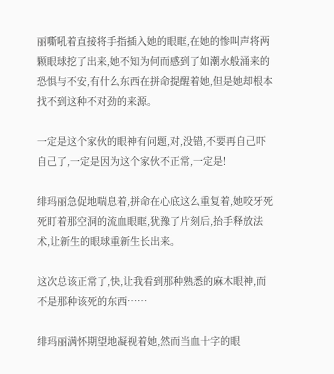丽嘶吼着直接将手指插入她的眼眶,在她的惨叫声将两颗眼球挖了出来,她不知为何而感到了如潮水般涌来的恐惧与不安,有什么东西在拼命提醒着她,但是她却根本找不到这种不对劲的来源。

一定是这个家伙的眼神有问题,对,没错,不要再自己吓自己了,一定是因为这个家伙不正常,一定是!

绯玛丽急促地喘息着,拼命在心底这么重复着,她咬牙死死盯着那空洞的流血眼眶,犹豫了片刻后,抬手释放法术,让新生的眼球重新生长出来。

这次总该正常了,快,让我看到那种熟悉的麻木眼神,而不是那种该死的东西……

绯玛丽满怀期望地凝视着她,然而当血十字的眼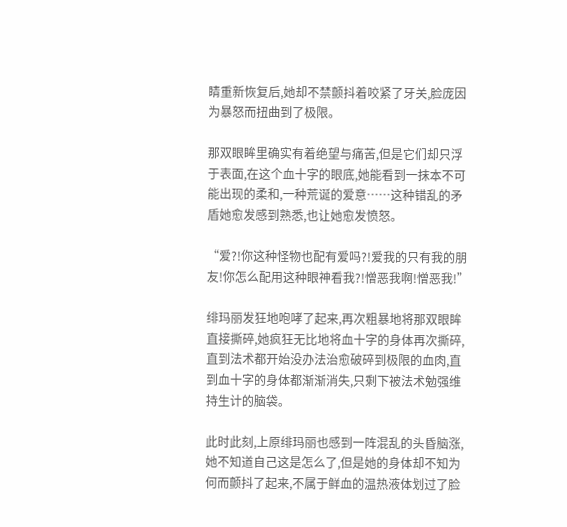睛重新恢复后,她却不禁颤抖着咬紧了牙关,脸庞因为暴怒而扭曲到了极限。

那双眼眸里确实有着绝望与痛苦,但是它们却只浮于表面,在这个血十字的眼底,她能看到一抹本不可能出现的柔和,一种荒诞的爱意……这种错乱的矛盾她愈发感到熟悉,也让她愈发愤怒。

“爱?!你这种怪物也配有爱吗?!爱我的只有我的朋友!你怎么配用这种眼神看我?!憎恶我啊!憎恶我!”

绯玛丽发狂地咆哮了起来,再次粗暴地将那双眼眸直接撕碎,她疯狂无比地将血十字的身体再次撕碎,直到法术都开始没办法治愈破碎到极限的血肉,直到血十字的身体都渐渐消失,只剩下被法术勉强维持生计的脑袋。

此时此刻,上原绯玛丽也感到一阵混乱的头昏脑涨,她不知道自己这是怎么了,但是她的身体却不知为何而颤抖了起来,不属于鲜血的温热液体划过了脸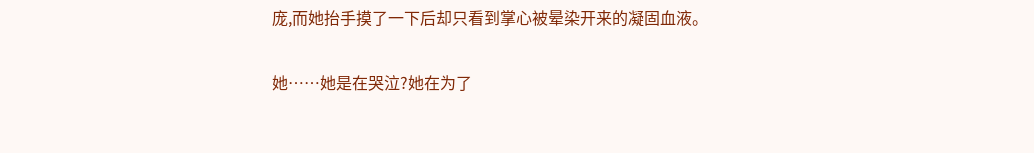庞,而她抬手摸了一下后却只看到掌心被晕染开来的凝固血液。

她……她是在哭泣?她在为了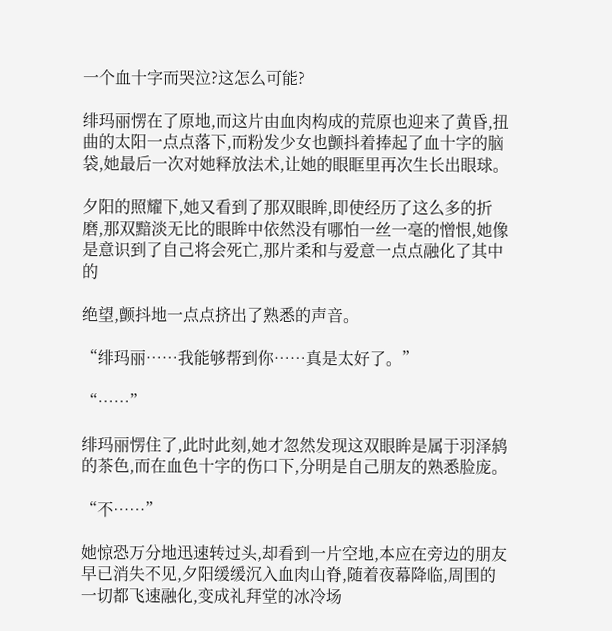一个血十字而哭泣?这怎么可能?

绯玛丽愣在了原地,而这片由血肉构成的荒原也迎来了黄昏,扭曲的太阳一点点落下,而粉发少女也颤抖着捧起了血十字的脑袋,她最后一次对她释放法术,让她的眼眶里再次生长出眼球。

夕阳的照耀下,她又看到了那双眼眸,即使经历了这么多的折磨,那双黯淡无比的眼眸中依然没有哪怕一丝一毫的憎恨,她像是意识到了自己将会死亡,那片柔和与爱意一点点融化了其中的

绝望,颤抖地一点点挤出了熟悉的声音。

“绯玛丽……我能够帮到你……真是太好了。”

“……”

绯玛丽愣住了,此时此刻,她才忽然发现这双眼眸是属于羽泽鸫的茶色,而在血色十字的伤口下,分明是自己朋友的熟悉脸庞。

“不……”

她惊恐万分地迅速转过头,却看到一片空地,本应在旁边的朋友早已消失不见,夕阳缓缓沉入血肉山脊,随着夜幕降临,周围的一切都飞速融化,变成礼拜堂的冰冷场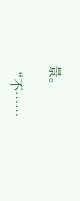景。

“不……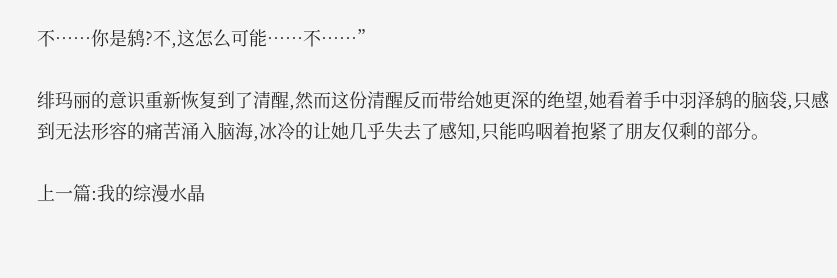不……你是鸫?不,这怎么可能……不……”

绯玛丽的意识重新恢复到了清醒,然而这份清醒反而带给她更深的绝望,她看着手中羽泽鸫的脑袋,只感到无法形容的痛苦涌入脑海,冰冷的让她几乎失去了感知,只能呜咽着抱紧了朋友仅剩的部分。

上一篇:我的综漫水晶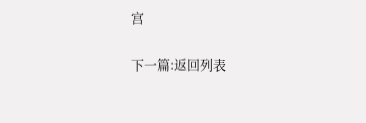宫

下一篇:返回列表